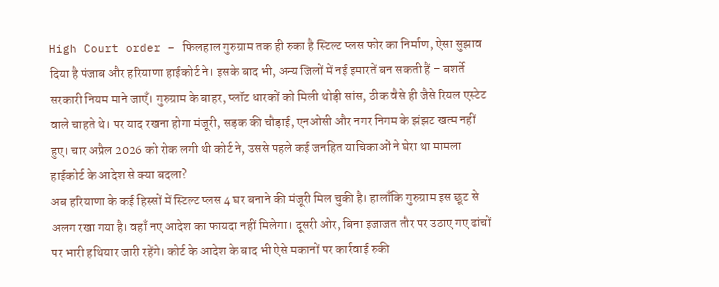High Court order – फिलहाल गुरुग्राम तक ही रुका है स्टिल्ट प्लस फोर का निर्माण, ऐसा सुझाव दिया है पंजाब और हरियाणा हाईकोर्ट ने। इसके बाद भी, अन्य जिलों में नई इमारतें बन सकती हैं – बशर्ते सरकारी नियम माने जाएँ। गुरुग्राम के बाहर, प्लॉट धारकों को मिली थोड़ी सांस, ठीक वैसे ही जैसे रियल एस्टेट वाले चाहते थे। पर याद रखना होगा मंजूरी, सड़क की चौड़ाई, एनओसी और नगर निगम के झंझट खत्म नहीं हुए। चार अप्रैल 2026 को रोक लगी थी कोर्ट ने, उससे पहले कई जनहित याचिकाओं ने घेरा था मामला
हाईकोर्ट के आदेश से क्या बदला?
अब हरियाणा के कई हिस्सों में स्टिल्ट प्लस 4 घर बनाने की मंजूरी मिल चुकी है। हालाँकि गुरुग्राम इस छूट से अलग रखा गया है। वहाँ नए आदेश का फायदा नहीं मिलेगा। दूसरी ओर, बिना इजाजत तौर पर उठाए गए ढांचों पर भारी हथियार जारी रहेंगे। कोर्ट के आदेश के बाद भी ऐसे मकानों पर कार्रवाई रुकी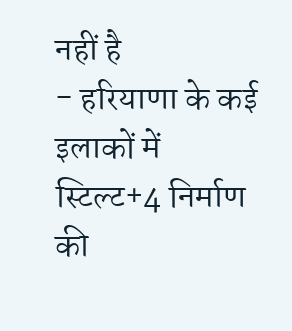नहीं है
- हरियाणा के कई इलाकों में स्टिल्ट+4 निर्माण की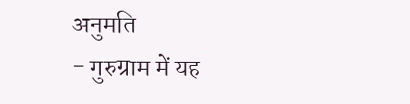अनुमति
- गुरुग्राम में यह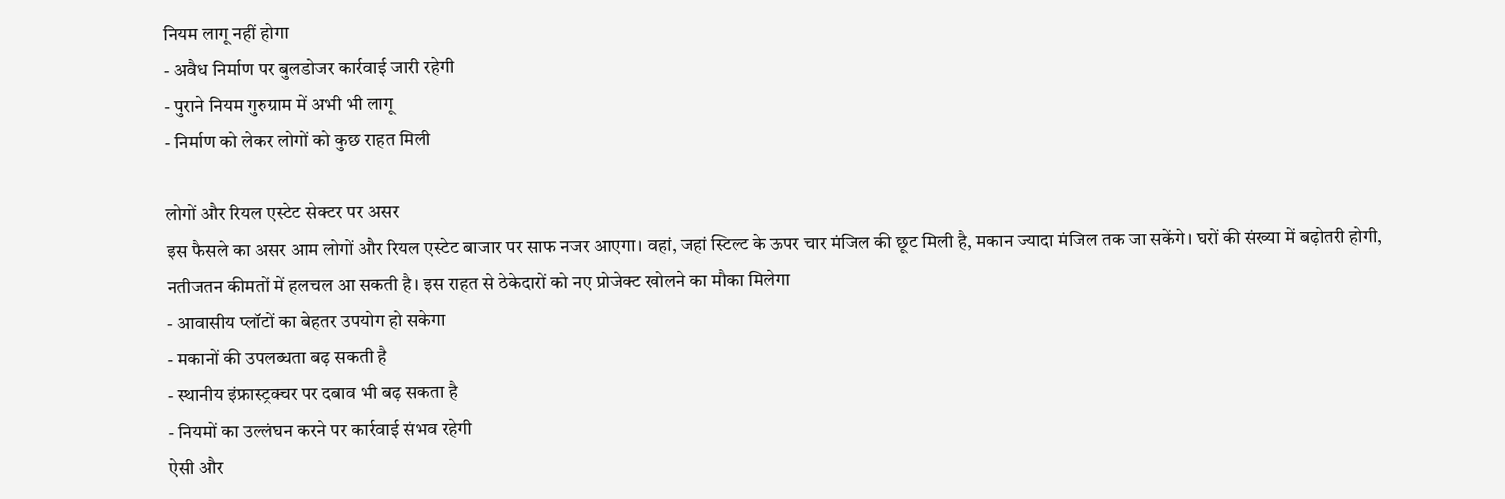नियम लागू नहीं होगा
- अवैध निर्माण पर बुलडोजर कार्रवाई जारी रहेगी
- पुराने नियम गुरुग्राम में अभी भी लागू
- निर्माण को लेकर लोगों को कुछ राहत मिली

लोगों और रियल एस्टेट सेक्टर पर असर
इस फैसले का असर आम लोगों और रियल एस्टेट बाजार पर साफ नजर आएगा। वहां, जहां स्टिल्ट के ऊपर चार मंजिल की छूट मिली है, मकान ज्यादा मंजिल तक जा सकेंगे। घरों की संख्या में बढ़ोतरी होगी, नतीजतन कीमतों में हलचल आ सकती है। इस राहत से ठेकेदारों को नए प्रोजेक्ट खोलने का मौका मिलेगा
- आवासीय प्लॉटों का बेहतर उपयोग हो सकेगा
- मकानों की उपलब्धता बढ़ सकती है
- स्थानीय इंफ्रास्ट्रक्चर पर दबाव भी बढ़ सकता है
- नियमों का उल्लंघन करने पर कार्रवाई संभव रहेगी
ऐसी और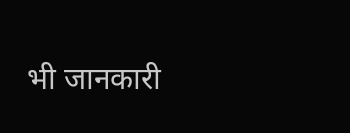भी जानकारी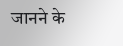जानने के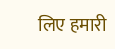लिए हमारी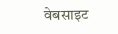वेबसाइट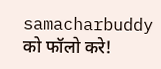samacharbuddy को फॉलो करे!